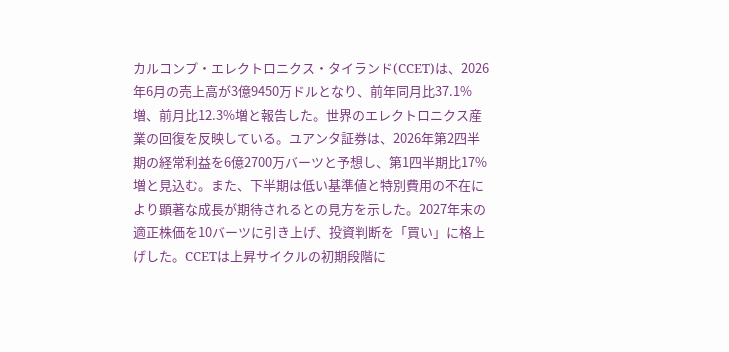カルコンプ・エレクトロニクス・タイランド(CCET)は、2026年6月の売上高が3億9450万ドルとなり、前年同月比37.1%増、前月比12.3%増と報告した。世界のエレクトロニクス産業の回復を反映している。ユアンタ証券は、2026年第2四半期の経常利益を6億2700万バーツと予想し、第1四半期比17%増と見込む。また、下半期は低い基準値と特別費用の不在により顕著な成長が期待されるとの見方を示した。2027年末の適正株価を10バーツに引き上げ、投資判断を「買い」に格上げした。CCETは上昇サイクルの初期段階に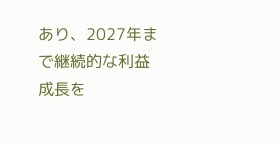あり、2027年まで継続的な利益成長を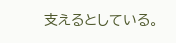支えるとしている。